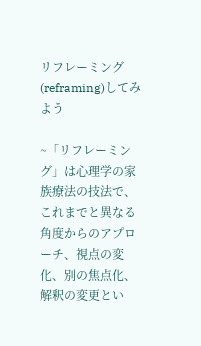リフレーミング(reframing)してみよう

~「リフレーミング」は心理学の家族療法の技法で、これまでと異なる角度からのアプローチ、視点の変化、別の焦点化、解釈の変更とい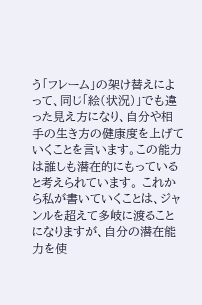う「フレーム」の架け替えによって、同じ「絵(状況)」でも違った見え方になり、自分や相手の生き方の健康度を上げていくことを言います。この能力は誰しも潜在的にもっていると考えられています。 これから私が書いていくことは、ジャンルを超えて多岐に渡ることになりますが、自分の潜在能力を使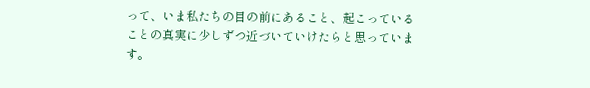って、いま私たちの目の前にあること、起こっていることの真実に少しずつ近づいていけたらと思っています。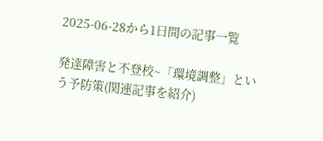2025-06-28から1日間の記事一覧

発達障害と不登校~「環境調整」という予防策(関連記事を紹介)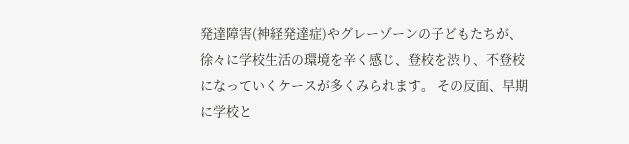発達障害(神経発達症)やグレーゾーンの子どもたちが、徐々に学校生活の環境を辛く感じ、登校を渋り、不登校になっていくケースが多くみられます。 その反面、早期に学校と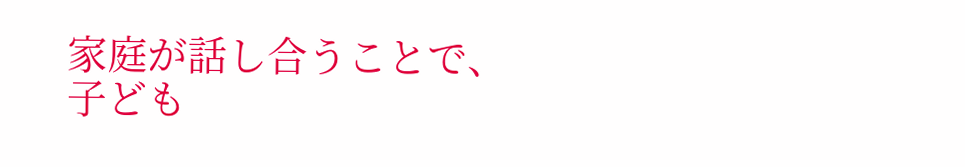家庭が話し合うことで、子ども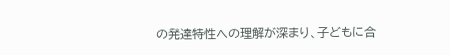の発達特性への理解が深まり、子どもに合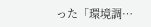った「環境調…